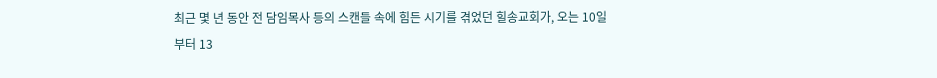최근 몇 년 동안 전 담임목사 등의 스캔들 속에 힘든 시기를 겪었던 힐송교회가, 오는 10일부터 13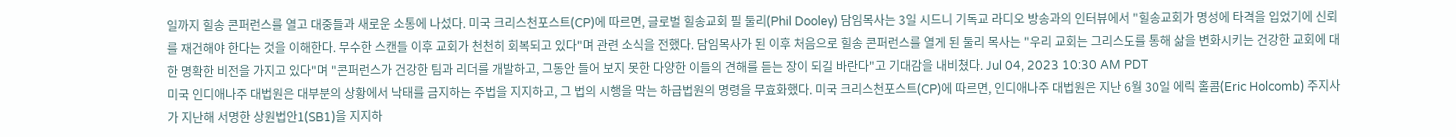일까지 힐송 콘퍼런스를 열고 대중들과 새로운 소통에 나섰다. 미국 크리스천포스트(CP)에 따르면, 글로벌 힐송교회 필 둘리(Phil Dooley) 담임목사는 3일 시드니 기독교 라디오 방송과의 인터뷰에서 "힐송교회가 명성에 타격을 입었기에 신뢰를 재건해야 한다는 것을 이해한다. 무수한 스캔들 이후 교회가 천천히 회복되고 있다"며 관련 소식을 전했다. 담임목사가 된 이후 처음으로 힐송 콘퍼런스를 열게 된 둘리 목사는 "우리 교회는 그리스도를 통해 삶을 변화시키는 건강한 교회에 대한 명확한 비전을 가지고 있다"며 "콘퍼런스가 건강한 팀과 리더를 개발하고, 그동안 들어 보지 못한 다양한 이들의 견해를 듣는 장이 되길 바란다"고 기대감을 내비쳤다. Jul 04, 2023 10:30 AM PDT
미국 인디애나주 대법원은 대부분의 상황에서 낙태를 금지하는 주법을 지지하고, 그 법의 시행을 막는 하급법원의 명령을 무효화했다. 미국 크리스천포스트(CP)에 따르면, 인디애나주 대법원은 지난 6월 30일 에릭 홀콤(Eric Holcomb) 주지사가 지난해 서명한 상원법안1(SB1)을 지지하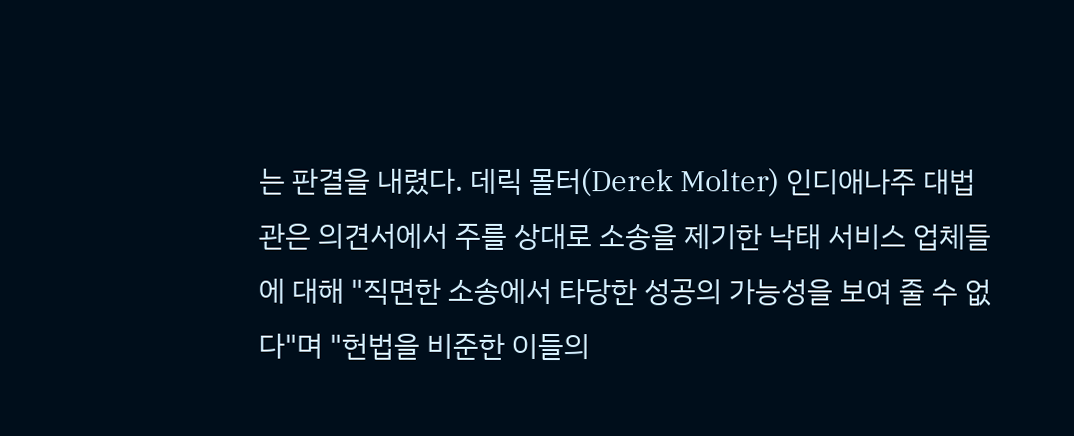는 판결을 내렸다. 데릭 몰터(Derek Molter) 인디애나주 대법관은 의견서에서 주를 상대로 소송을 제기한 낙태 서비스 업체들에 대해 "직면한 소송에서 타당한 성공의 가능성을 보여 줄 수 없다"며 "헌법을 비준한 이들의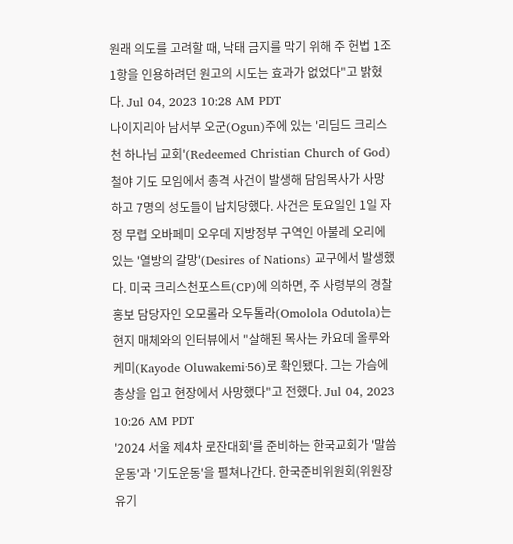원래 의도를 고려할 때, 낙태 금지를 막기 위해 주 헌법 1조 1항을 인용하려던 원고의 시도는 효과가 없었다"고 밝혔다. Jul 04, 2023 10:28 AM PDT
나이지리아 남서부 오군(Ogun)주에 있는 '리딤드 크리스천 하나님 교회'(Redeemed Christian Church of God) 철야 기도 모임에서 총격 사건이 발생해 담임목사가 사망하고 7명의 성도들이 납치당했다. 사건은 토요일인 1일 자정 무렵 오바페미 오우데 지방정부 구역인 아불레 오리에 있는 '열방의 갈망'(Desires of Nations) 교구에서 발생했다. 미국 크리스천포스트(CP)에 의하면, 주 사령부의 경찰 홍보 담당자인 오모롤라 오두톨라(Omolola Odutola)는 현지 매체와의 인터뷰에서 "살해된 목사는 카요데 올루와케미(Kayode Oluwakemi·56)로 확인됐다. 그는 가슴에 총상을 입고 현장에서 사망했다"고 전했다. Jul 04, 2023 10:26 AM PDT
'2024 서울 제4차 로잔대회'를 준비하는 한국교회가 '말씀운동'과 '기도운동'을 펼쳐나간다. 한국준비위원회(위원장 유기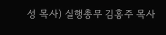성 목사) 실행총무 김홍주 목사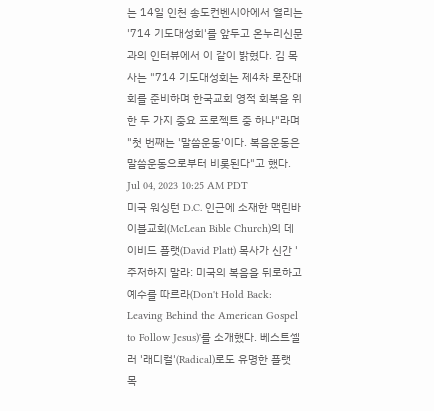는 14일 인천 송도컨벤시아에서 열리는 '714 기도대성회'를 앞두고 온누리신문과의 인터뷰에서 이 같이 밝혔다. 김 목사는 "714 기도대성회는 제4차 로잔대회를 준비하며 한국교회 영적 회복을 위한 두 가지 중요 프로젝트 중 하나"라며 "첫 번째는 '말씀운동'이다. 복음운동은 말씀운동으로부터 비롯된다"고 했다. Jul 04, 2023 10:25 AM PDT
미국 워싱턴 D.C. 인근에 소재한 맥린바이블교회(McLean Bible Church)의 데이비드 플랫(David Platt) 목사가 신간 '주저하지 말라: 미국의 복음을 뒤로하고 예수를 따르라(Don't Hold Back: Leaving Behind the American Gospel to Follow Jesus)'를 소개했다. 베스트셀러 '래디컬'(Radical)로도 유명한 플랫 목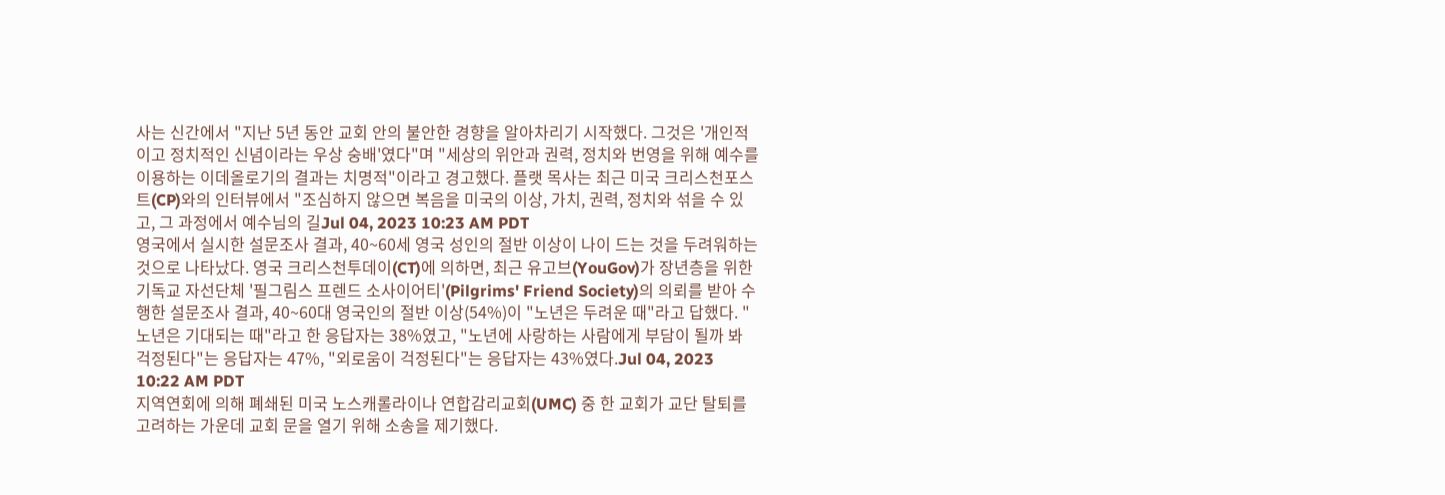사는 신간에서 "지난 5년 동안 교회 안의 불안한 경향을 알아차리기 시작했다. 그것은 '개인적이고 정치적인 신념이라는 우상 숭배'였다"며 "세상의 위안과 권력, 정치와 번영을 위해 예수를 이용하는 이데올로기의 결과는 치명적"이라고 경고했다. 플랫 목사는 최근 미국 크리스천포스트(CP)와의 인터뷰에서 "조심하지 않으면 복음을 미국의 이상, 가치, 권력, 정치와 섞을 수 있고, 그 과정에서 예수님의 길Jul 04, 2023 10:23 AM PDT
영국에서 실시한 설문조사 결과, 40~60세 영국 성인의 절반 이상이 나이 드는 것을 두려워하는 것으로 나타났다. 영국 크리스천투데이(CT)에 의하면, 최근 유고브(YouGov)가 장년층을 위한 기독교 자선단체 '필그림스 프렌드 소사이어티'(Pilgrims' Friend Society)의 의뢰를 받아 수행한 설문조사 결과, 40~60대 영국인의 절반 이상(54%)이 "노년은 두려운 때"라고 답했다. "노년은 기대되는 때"라고 한 응답자는 38%였고, "노년에 사랑하는 사람에게 부담이 될까 봐 걱정된다"는 응답자는 47%, "외로움이 걱정된다"는 응답자는 43%였다.Jul 04, 2023 10:22 AM PDT
지역연회에 의해 폐쇄된 미국 노스캐롤라이나 연합감리교회(UMC) 중 한 교회가 교단 탈퇴를 고려하는 가운데 교회 문을 열기 위해 소송을 제기했다.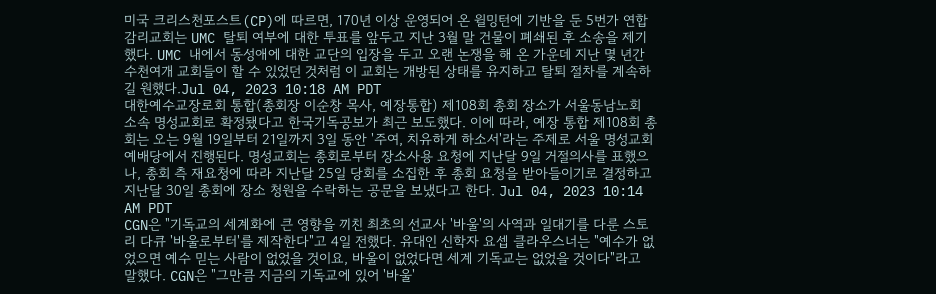미국 크리스천포스트(CP)에 따르면, 170년 이상 운영되어 온 윌밍턴에 기반을 둔 5번가 연합감리교회는 UMC 탈퇴 여부에 대한 투표를 앞두고 지난 3월 말 건물이 폐쇄된 후 소송을 제기했다. UMC 내에서 동성애에 대한 교단의 입장을 두고 오랜 논쟁을 해 온 가운데 지난 몇 년간 수천여개 교회들이 할 수 있었던 것처럼 이 교회는 개방된 상태를 유지하고 탈퇴 절차를 계속하길 원했다.Jul 04, 2023 10:18 AM PDT
대한예수교장로회 통합(총회장 이순창 목사, 예장통합) 제108회 총회 장소가 서울동남노회 소속 명성교회로 확정됐다고 한국기독공보가 최근 보도했다. 이에 따라, 예장 통합 제108회 총회는 오는 9월 19일부터 21일까지 3일 동안 '주여, 치유하게 하소서'라는 주제로 서울 명성교회 예배당에서 진행된다. 명성교회는 총회로부터 장소사용 요청에 지난달 9일 거절의사를 표했으나, 총회 측 재요청에 따라 지난달 25일 당회를 소집한 후 총회 요청을 받아들이기로 결정하고 지난달 30일 총회에 장소 청원을 수락하는 공문을 보냈다고 한다. Jul 04, 2023 10:14 AM PDT
CGN은 "기독교의 세계화에 큰 영향을 끼친 최초의 선교사 '바울'의 사역과 일대기를 다룬 스토리 다큐 '바울로부터'를 제작한다"고 4일 전했다. 유대인 신학자 요셉 클라우스너는 "예수가 없었으면 예수 믿는 사람이 없었을 것이요, 바울이 없었다면 세계 기독교는 없었을 것이다"라고 말했다. CGN은 "그만큼 지금의 기독교에 있어 '바울'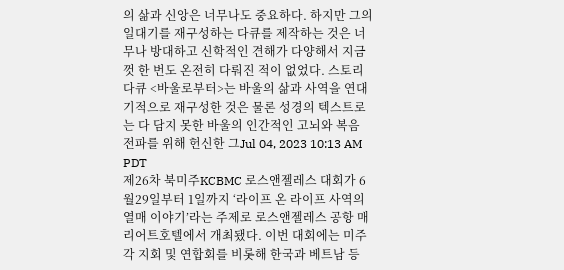의 삶과 신앙은 너무나도 중요하다. 하지만 그의 일대기를 재구성하는 다큐를 제작하는 것은 너무나 방대하고 신학적인 견해가 다양해서 지금껏 한 번도 온전히 다뤄진 적이 없었다. 스토리 다큐 <바울로부터>는 바울의 삶과 사역을 연대기적으로 재구성한 것은 물론 성경의 텍스트로는 다 담지 못한 바울의 인간적인 고뇌와 복음 전파를 위해 헌신한 그Jul 04, 2023 10:13 AM PDT
제26차 북미주KCBMC 로스앤젤레스 대회가 6월29일부터 1일까지 ‘라이프 온 라이프 사역의 열매 이야기’라는 주제로 로스앤젤레스 공항 매리어트호텔에서 개최됐다. 이번 대회에는 미주 각 지회 및 연합회를 비롯해 한국과 베트남 등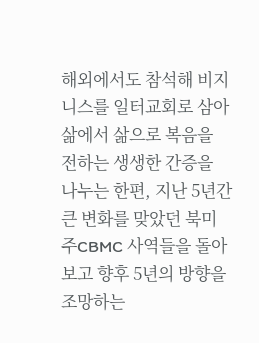해외에서도 참석해 비지니스를 일터교회로 삼아 삶에서 삶으로 복음을 전하는 생생한 간증을 나누는 한편, 지난 5년간 큰 변화를 맞았던 북미주CBMC 사역들을 돌아보고 향후 5년의 방향을 조망하는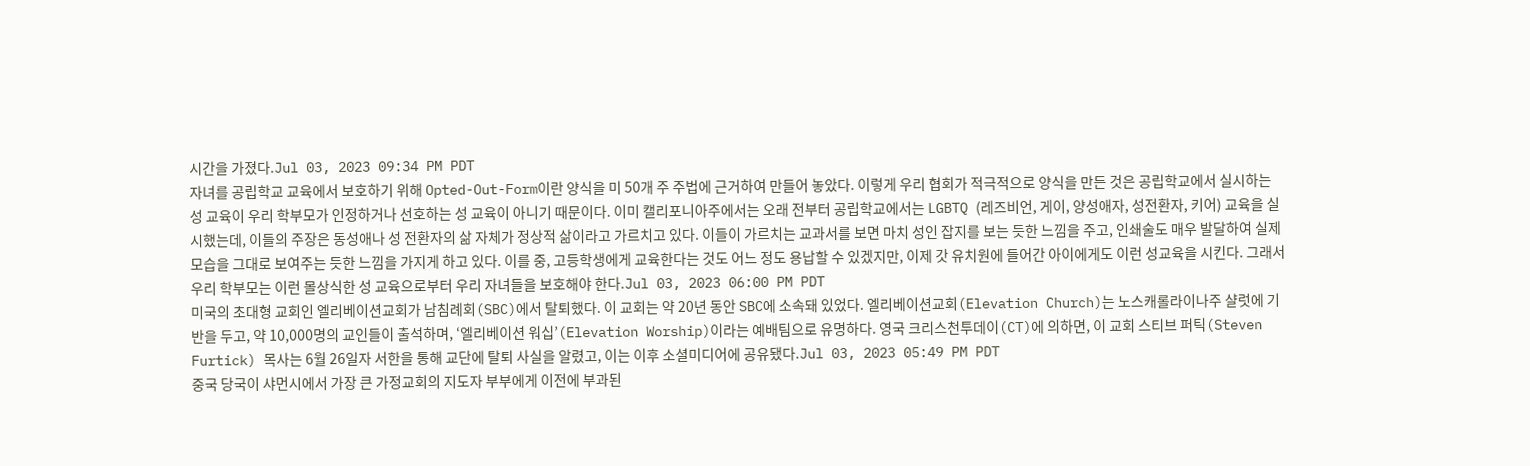시간을 가졌다.Jul 03, 2023 09:34 PM PDT
자녀를 공립학교 교육에서 보호하기 위해 Opted-Out-Form이란 양식을 미 50개 주 주법에 근거하여 만들어 놓았다. 이렇게 우리 협회가 적극적으로 양식을 만든 것은 공립학교에서 실시하는 성 교육이 우리 학부모가 인정하거나 선호하는 성 교육이 아니기 때문이다. 이미 캘리포니아주에서는 오래 전부터 공립학교에서는 LGBTQ (레즈비언, 게이, 양성애자, 성전환자, 키어) 교육을 실시했는데, 이들의 주장은 동성애나 성 전환자의 삶 자체가 정상적 삶이라고 가르치고 있다. 이들이 가르치는 교과서를 보면 마치 성인 잡지를 보는 듯한 느낌을 주고, 인쇄술도 매우 발달하여 실제 모습을 그대로 보여주는 듯한 느낌을 가지게 하고 있다. 이를 중, 고등학생에게 교육한다는 것도 어느 정도 용납할 수 있겠지만, 이제 갓 유치원에 들어간 아이에게도 이런 성교육을 시킨다. 그래서 우리 학부모는 이런 몰상식한 성 교육으로부터 우리 자녀들을 보호해야 한다.Jul 03, 2023 06:00 PM PDT
미국의 초대형 교회인 엘리베이션교회가 남침례회(SBC)에서 탈퇴했다. 이 교회는 약 20년 동안 SBC에 소속돼 있었다. 엘리베이션교회(Elevation Church)는 노스캐롤라이나주 샬럿에 기반을 두고, 약 10,000명의 교인들이 출석하며, ‘엘리베이션 워십’(Elevation Worship)이라는 예배팀으로 유명하다. 영국 크리스천투데이(CT)에 의하면, 이 교회 스티브 퍼틱(Steven Furtick) 목사는 6월 26일자 서한을 통해 교단에 탈퇴 사실을 알렸고, 이는 이후 소셜미디어에 공유됐다.Jul 03, 2023 05:49 PM PDT
중국 당국이 샤먼시에서 가장 큰 가정교회의 지도자 부부에게 이전에 부과된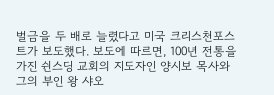벌금을 두 배로 늘렸다고 미국 크리스천포스트가 보도했다. 보도에 따르면, 100년 전통을 가진 쉰스딩 교회의 지도자인 양시보 목사와 그의 부인 왕 샤오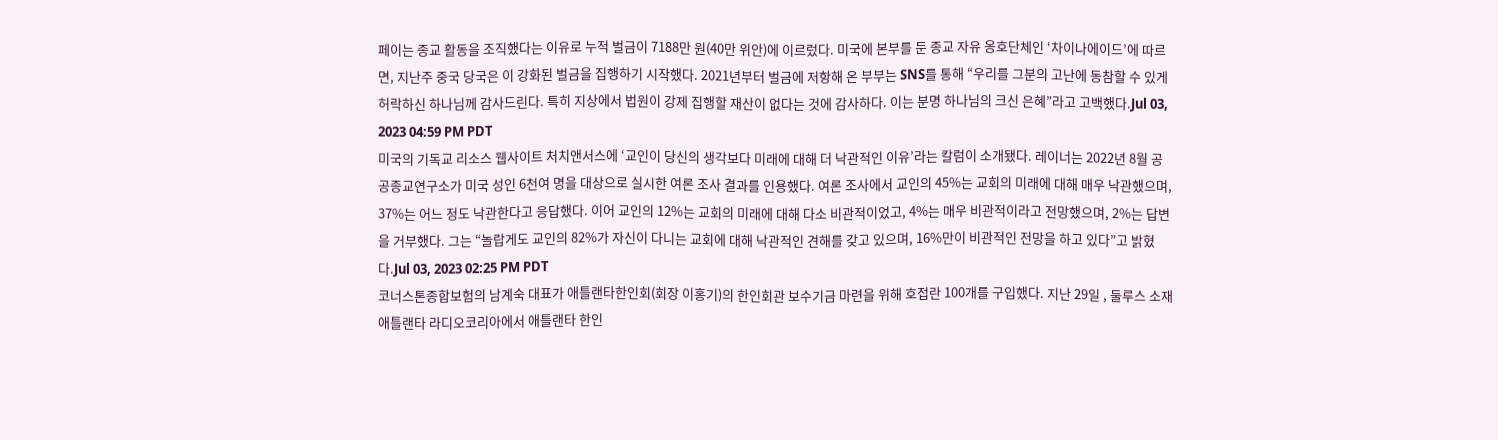페이는 종교 활동을 조직했다는 이유로 누적 벌금이 7188만 원(40만 위안)에 이르렀다. 미국에 본부를 둔 종교 자유 옹호단체인 ‘차이나에이드’에 따르면, 지난주 중국 당국은 이 강화된 벌금을 집행하기 시작했다. 2021년부터 벌금에 저항해 온 부부는 SNS를 통해 “우리를 그분의 고난에 동참할 수 있게 허락하신 하나님께 감사드린다. 특히 지상에서 법원이 강제 집행할 재산이 없다는 것에 감사하다. 이는 분명 하나님의 크신 은혜”라고 고백했다.Jul 03, 2023 04:59 PM PDT
미국의 기독교 리소스 웹사이트 처치앤서스에 ‘교인이 당신의 생각보다 미래에 대해 더 낙관적인 이유’라는 칼럼이 소개됐다. 레이너는 2022년 8월 공공종교연구소가 미국 성인 6천여 명을 대상으로 실시한 여론 조사 결과를 인용했다. 여론 조사에서 교인의 45%는 교회의 미래에 대해 매우 낙관했으며, 37%는 어느 정도 낙관한다고 응답했다. 이어 교인의 12%는 교회의 미래에 대해 다소 비관적이었고, 4%는 매우 비관적이라고 전망했으며, 2%는 답변을 거부했다. 그는 “놀랍게도 교인의 82%가 자신이 다니는 교회에 대해 낙관적인 견해를 갖고 있으며, 16%만이 비관적인 전망을 하고 있다”고 밝혔다.Jul 03, 2023 02:25 PM PDT
코너스톤종합보험의 남계숙 대표가 애틀랜타한인회(회장 이홍기)의 한인회관 보수기금 마련을 위해 호접란 100개를 구입했다. 지난 29일 , 둘루스 소재 애틀랜타 라디오코리아에서 애틀랜타 한인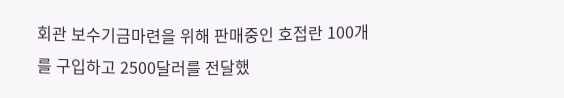회관 보수기금마련을 위해 판매중인 호접란 100개를 구입하고 2500달러를 전달했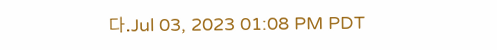다.Jul 03, 2023 01:08 PM PDT